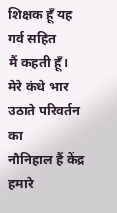शिक्षक हूँ यह गर्व सहित
मैं कहती हूँ।
मेरे कंधे भार उठाते परिवर्तन का
नौनिहाल हैं केंद्र हमारे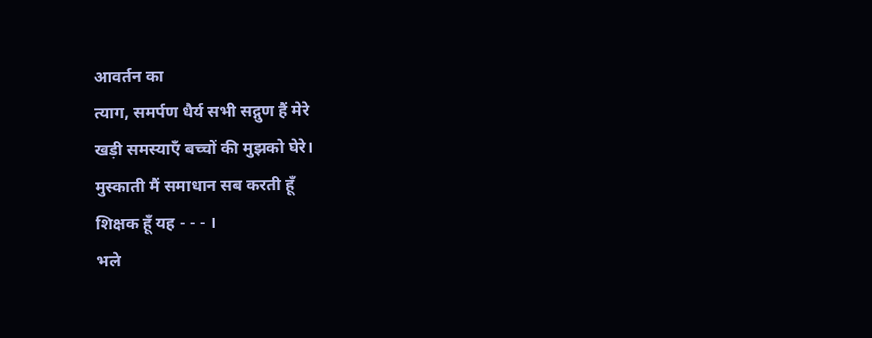आवर्तन का
त्याग, समर्पण धैर्य सभी सद्गुण हैं मेरे
खड़ी समस्याएँ बच्चों की मुझको घेरे।
मुस्काती मैं समाधान सब करती हूँ
शिक्षक हूँ यह - - - ।
भले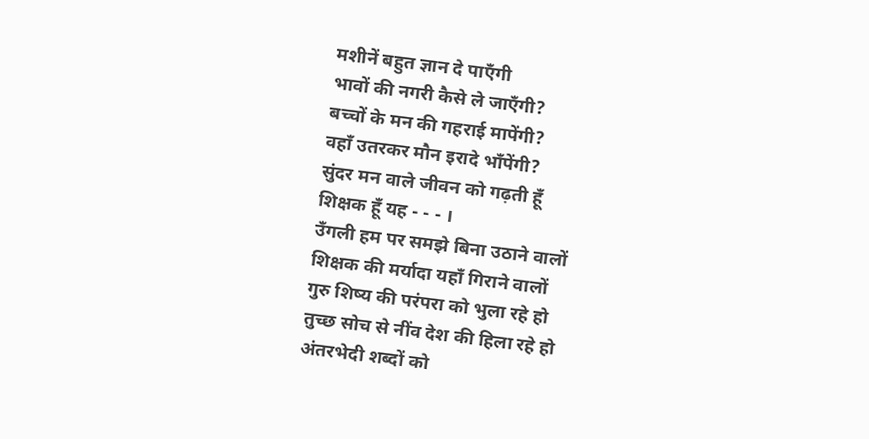मशीनें बहुत ज्ञान दे पाएँगी
भावों की नगरी कैसे ले जाएँगी?
बच्चों के मन की गहराई मापेंगी?
वहाँ उतरकर मौन इरादे भाँपेंगी?
सुंदर मन वाले जीवन को गढ़ती हूँ
शिक्षक हूँ यह - - - ।
उँगली हम पर समझे बिना उठाने वालों
शिक्षक की मर्यादा यहाँ गिराने वालों
गुरु शिष्य की परंपरा को भुला रहे हो
तुच्छ सोच से नींव देश की हिला रहे हो
अंतरभेदी शब्दों को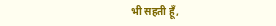भी सहती हूँ,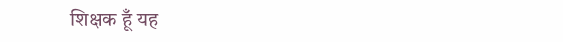शिक्षक हूँ यह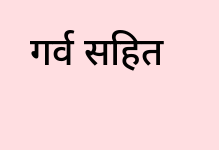गर्व सहित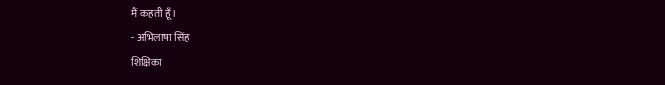मैं कहती हूँ।
- अभिलाषा सिंह
शिक्षिका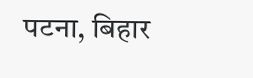पटना, बिहार